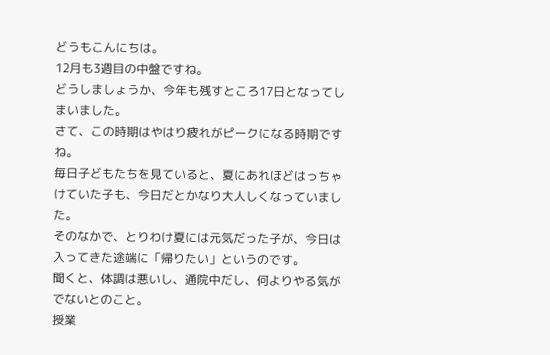どうもこんにちは。
12月も3週目の中盤ですね。
どうしましょうか、今年も残すところ17日となってしまいました。
さて、この時期はやはり疲れがピークになる時期ですね。
毎日子どもたちを見ていると、夏にあれほどはっちゃけていた子も、今日だとかなり大人しくなっていました。
そのなかで、とりわけ夏には元気だった子が、今日は入ってきた途端に「帰りたい」というのです。
聞くと、体調は悪いし、通院中だし、何よりやる気がでないとのこと。
授業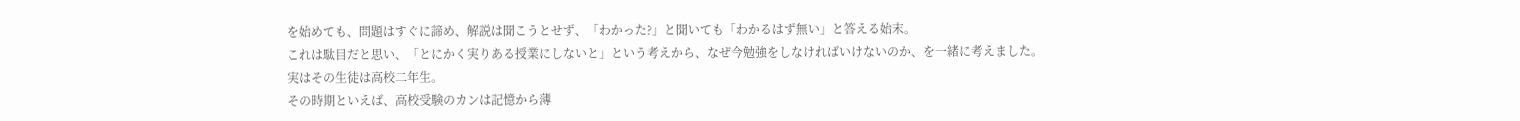を始めても、問題はすぐに諦め、解説は聞こうとせず、「わかった?」と聞いても「わかるはず無い」と答える始末。
これは駄目だと思い、「とにかく実りある授業にしないと」という考えから、なぜ今勉強をしなければいけないのか、を一緒に考えました。
実はその生徒は高校二年生。
その時期といえば、高校受験のカンは記憶から薄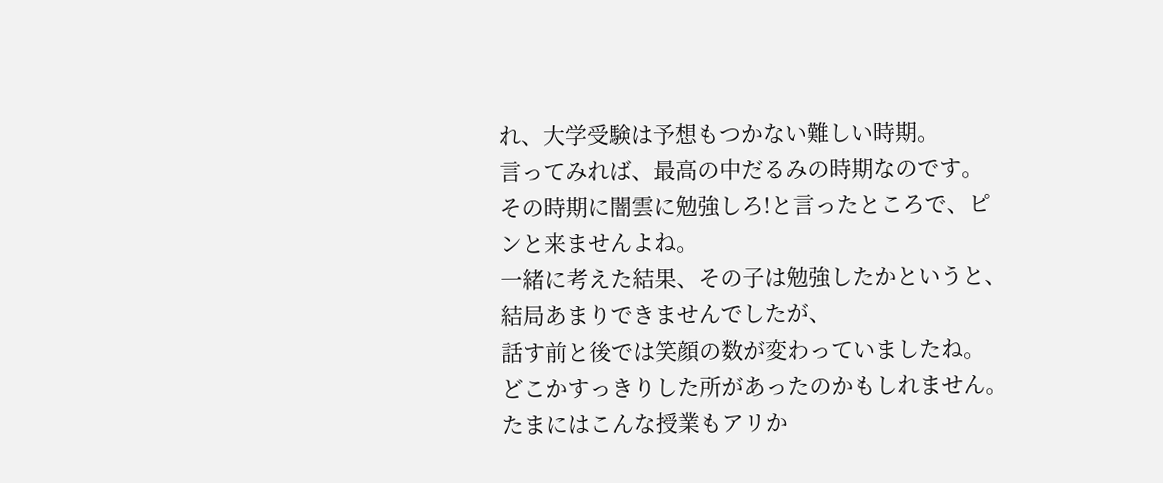れ、大学受験は予想もつかない難しい時期。
言ってみれば、最高の中だるみの時期なのです。
その時期に闇雲に勉強しろ!と言ったところで、ピンと来ませんよね。
一緒に考えた結果、その子は勉強したかというと、結局あまりできませんでしたが、
話す前と後では笑顔の数が変わっていましたね。
どこかすっきりした所があったのかもしれません。
たまにはこんな授業もアリか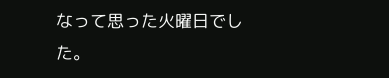なって思った火曜日でした。